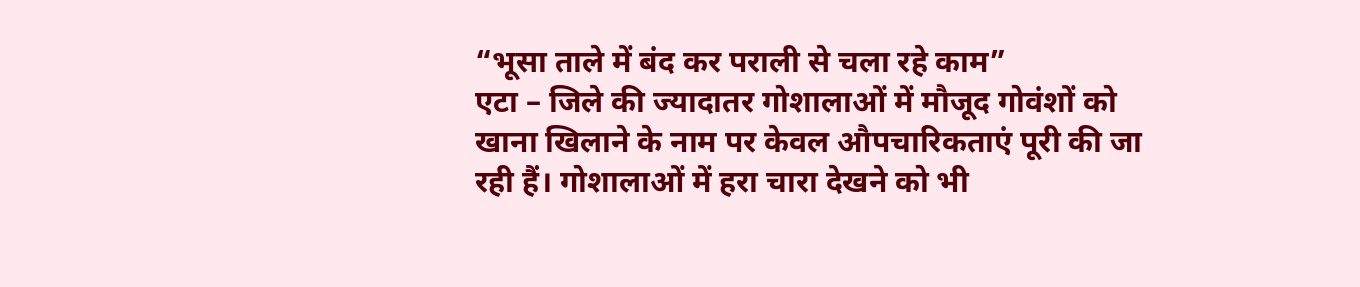“भूसा ताले में बंद कर पराली से चला रहे काम”
एटा – जिले की ज्यादातर गोशालाओं में मौजूद गोवंशों को खाना खिलाने के नाम पर केवल औपचारिकताएं पूरी की जा रही हैं। गोशालाओं में हरा चारा देखने को भी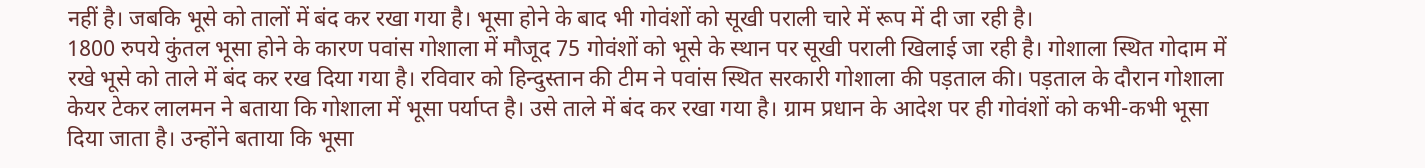नहीं है। जबकि भूसे को तालों में बंद कर रखा गया है। भूसा होने के बाद भी गोवंशों को सूखी पराली चारे में रूप में दी जा रही है।
1800 रुपये कुंतल भूसा होने के कारण पवांस गोशाला में मौजूद 75 गोवंशों को भूसे के स्थान पर सूखी पराली खिलाई जा रही है। गोशाला स्थित गोदाम में रखे भूसे को ताले में बंद कर रख दिया गया है। रविवार को हिन्दुस्तान की टीम ने पवांस स्थित सरकारी गोशाला की पड़ताल की। पड़ताल के दौरान गोशाला केयर टेकर लालमन ने बताया कि गोशाला में भूसा पर्याप्त है। उसे ताले में बंद कर रखा गया है। ग्राम प्रधान के आदेश पर ही गोवंशों को कभी-कभी भूसा दिया जाता है। उन्होंने बताया कि भूसा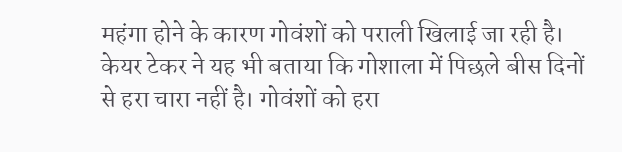महंगा होने के कारण गोवंशों को पराली खिलाई जा रही है। केयर टेकर ने यह भी बताया कि गोशाला में पिछले बीस दिनों से हरा चारा नहीं है। गोवंशों को हरा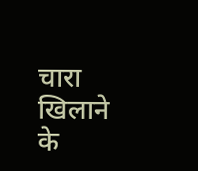चारा खिलाने के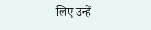लिए उन्हें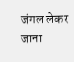जंगल लेकर जाना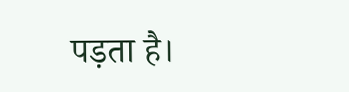पड़ता है।